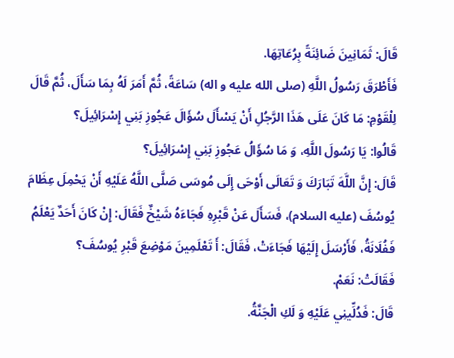قَالَ: ثَمَانِينَ ضَائِنَةً بِرُعَاتِهَا.
فَأَطْرَقَ رَسُولُ اللَّهِ (صلى الله عليه و اله) سَاعَةً، ثُمَّ أَمَرَ لَهُ بِمَا سَأَلَ، ثُمَّ قَالَ لِلْقَوْمِ: مَا كَانَ عَلَى هَذَا الرَّجُلِ أَنْ يَسْأَلَ سُؤَالَ عَجُوزِ بَنِي إِسْرَائِيلَ؟
قَالُوا: يَا رَسُولَ اللَّهِ، وَ مَا سُؤَالُ عَجُوزِ بَنِي إِسْرَائِيلَ؟
قَالَ: إِنَّ اللَّهَ تَبَارَكَ وَ تَعَالَى أَوْحَى إِلَى مُوسَى صَلَّى اللَّهُ عَلَيْهِ أَنْ يَحْمِلَ عِظَامَ يُوسُفَ (عليه السلام)، فَسَأَلَ عَنْ قَبْرِهِ فَجَاءَهُ شَيْخٌ فَقَالَ: إِنْ كَانَ أَحَدٌ يَعْلَمُ فَفُلَانَةُ، فَأَرْسَلَ إِلَيْهَا فَجَاءَتْ، فَقَالَ: أَ تَعْلَمِينَ مَوْضِعَ قَبْرِ يُوسُفَ؟
فَقَالَتْ: نَعَمْ.
قَالَ: فَدُلِّينِي عَلَيْهِ وَ لَكِ الْجَنَّةُ.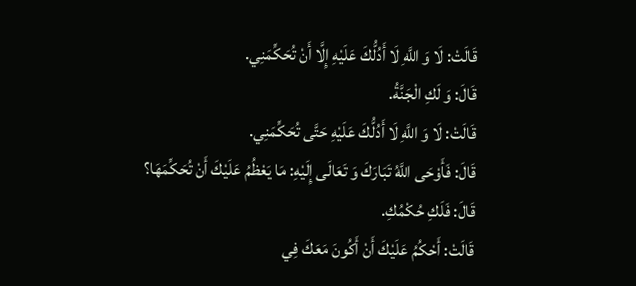قَالَتْ: لَا وَ اللَّهِ لَا أَدُلُّكَ عَلَيْهِ إِلَّا أَنْ تُحَكِّمَنِي.
قَالَ: وَ لَكِ الْجَنَّةُ.
قَالَتْ: لَا وَ اللَّهِ لَا أَدُلُّكَ عَلَيْهِ حَتَّى تُحَكِّمَنِي.
قَالَ: فَأَوْحَى اللَّهُ تَبَارَكَ وَ تَعَالَى إِلَيْهِ: مَا يَعْظُمُ عَلَيْكَ أَنْ تُحَكِّمَهَا؟
قَالَ: فَلَكِ حُكْمُكِ.
قَالَتْ: أَحْكُمُ عَلَيْكَ أَنْ أَكُونَ مَعَكَ فِي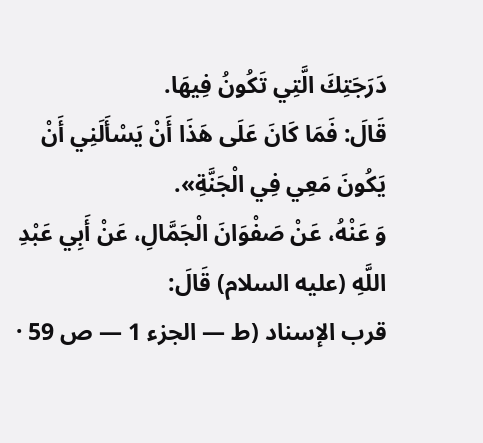دَرَجَتِكَ الَّتِي تَكُونُ فِيهَا.
قَالَ: فَمَا كَانَ عَلَى هَذَا أَنْ يَسْأَلَنِي أَنْ يَكُونَ مَعِي فِي الْجَنَّةِ».
وَ عَنْهُ، عَنْ صَفْوَانَ الْجَمَّالِ، عَنْ أَبِي عَبْدِ اللَّهِ (عليه السلام) قَالَ:
قرب الإسناد (ط — الجزء 1 — ص 59 ·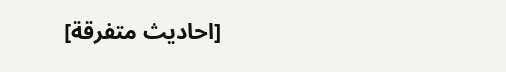[احاديث متفرقة]